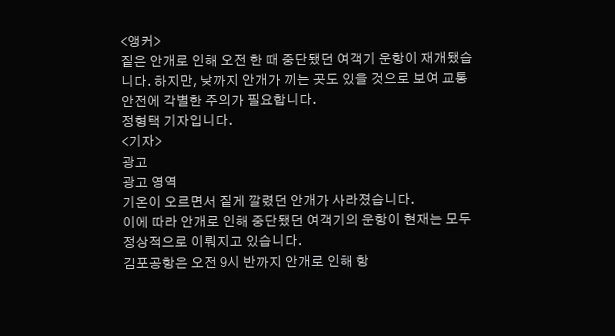<앵커>
짙은 안개로 인해 오전 한 때 중단됐던 여객기 운항이 재개됐습니다. 하지만, 낮까지 안개가 끼는 곳도 있을 것으로 보여 교통안전에 각별한 주의가 필요합니다.
정형택 기자입니다.
<기자>
광고
광고 영역
기온이 오르면서 짙게 깔렸던 안개가 사라졌습니다.
이에 따라 안개로 인해 중단됐던 여객기의 운항이 현재는 모두 정상적으로 이뤄지고 있습니다.
김포공항은 오전 9시 반까지 안개로 인해 항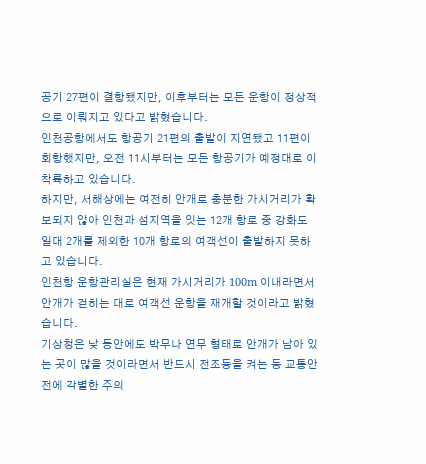공기 27편이 결항됐지만, 이후부터는 모든 운항이 정상적으로 이뤄지고 있다고 밝혔습니다.
인천공항에서도 항공기 21편의 출발이 지연됐고 11편이 회항했지만, 오전 11시부터는 모든 항공기가 예정대로 이착륙하고 있습니다.
하지만, 서해상에는 여전히 안개로 충분한 가시거리가 확보되지 않아 인천과 섬지역을 잇는 12개 항로 중 강화도 일대 2개를 제외한 10개 항로의 여객선이 출발하지 못하고 있습니다.
인천항 운항관리실은 현재 가시거리가 100m 이내라면서 안개가 걷히는 대로 여객선 운항을 재개할 것이라고 밝혔습니다.
기상청은 낮 동안에도 박무나 연무 형태로 안개가 남아 있는 곳이 많을 것이라면서 반드시 전조등을 켜는 등 교통안전에 각별한 주의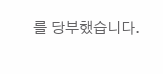를 당부했습니다.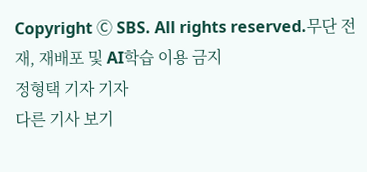Copyright Ⓒ SBS. All rights reserved.무단 전재, 재배포 및 AI학습 이용 금지
정형택 기자 기자
다른 기사 보기